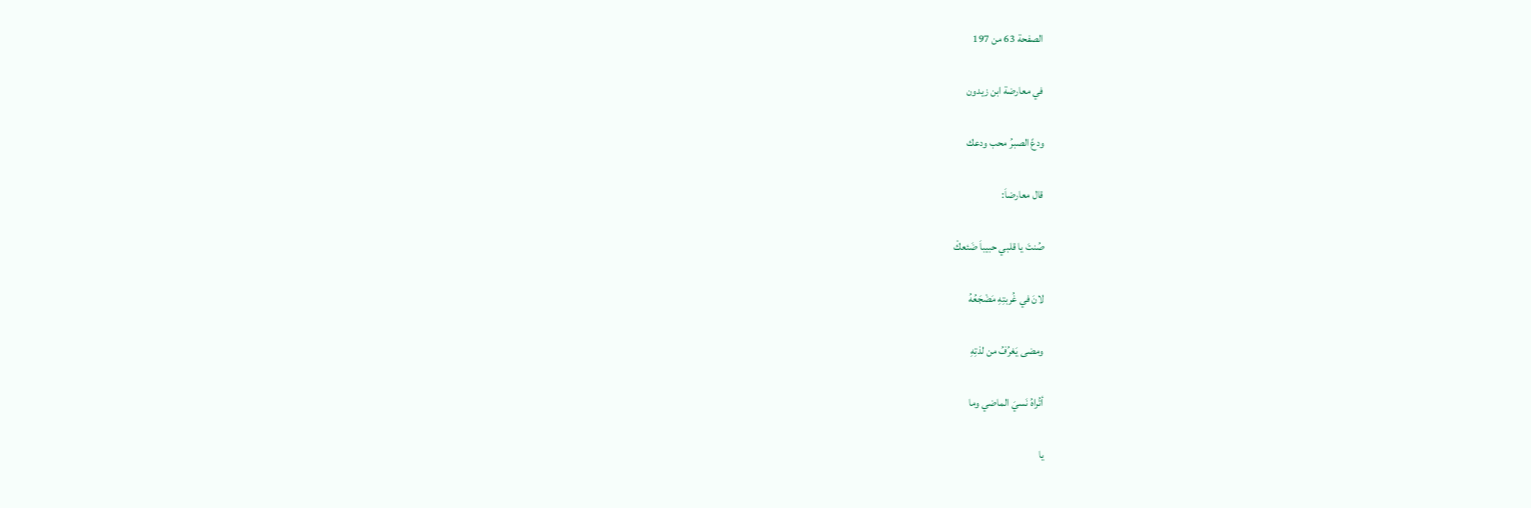الصفحة 63 من 197

في معارضة ابن زيدون

ودعً الصبرُ محب ودعك

قال معارضاَ:

صُنتَ يا قلبي حبيباَ ضَئعكْ

لانَ في غُربتِهِ مَضْجَعُهُ

ومضى يَغرُفُ من لذتِهِ

أتُراهُ نَسيَ الماضي وما

يا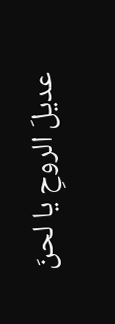عديلَ الروحِ يا لحنَ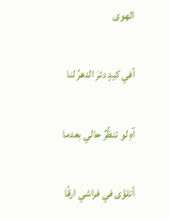الهوى

أفي كيدٍ دئرَ الدهرُ لنا

آهِ لو تنظُرُ حالي بعدما

أتلؤَى في فراشي ارقًا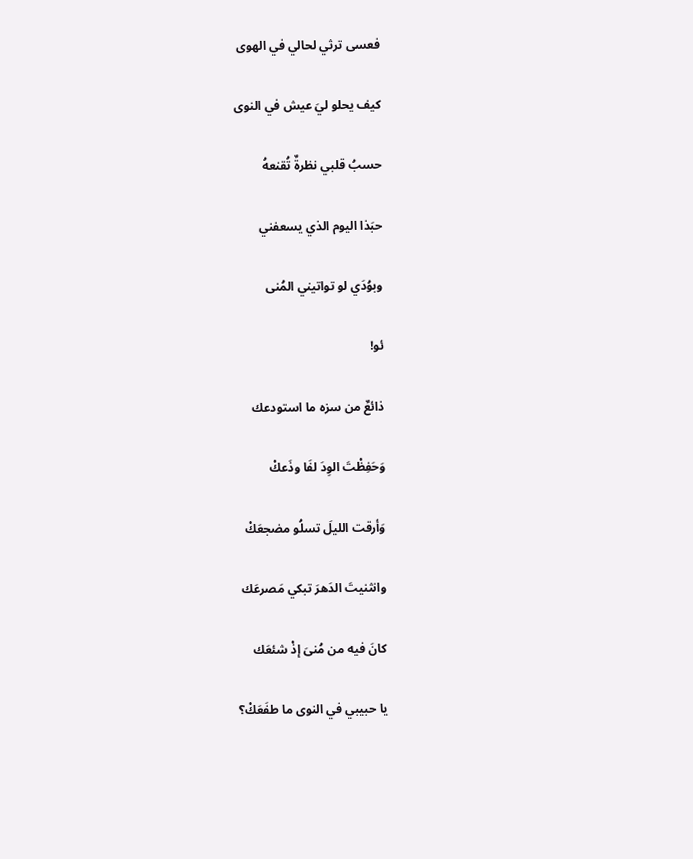فعسى ترثي لحالي في الهوى

كيف يحلو ليَ عيش في النوى

حسبُ قلبي نظرةٌ تُقنعهُ

حبَذا اليوم الذي يسعفني

وبوُدَي لو تواتيني المُنى

ئو!

ذائعٌ من سزه ما استودعك

وَحَفِظْتَ الوِدَ لفَا وذَعكْ

وَأرقت الليلَ تسلُو مضجعَكْ

وانثنيتَ الدَهرَ تبكي مَصرعَك

كانَ فيه من مُنىَ إذْ شئعَك

يا حبيبي في النوى ما طفَعَكْ؟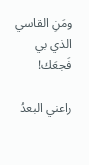ومَنِ القاسي الذي بي فَجعَك!

راعني البعدُ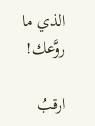الذي ما روَّعك!

ارقبُ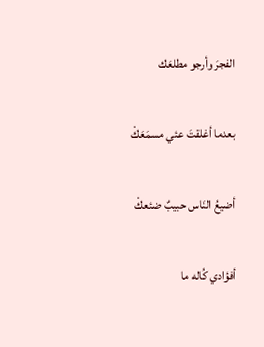الفجرَ وأرجو مطلعَك

بعدما أغلقتَ عئي مسمَعَكْ

أضيعُ النَاس حبيبٌ ضئعكْ

أفؤادي كُاله ما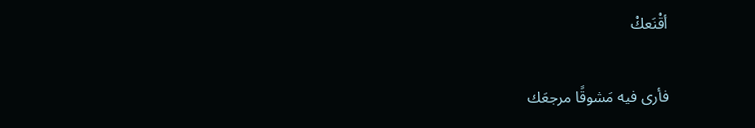أقْنَعكْ

فأرى فيه مَشوقًا مرجعَك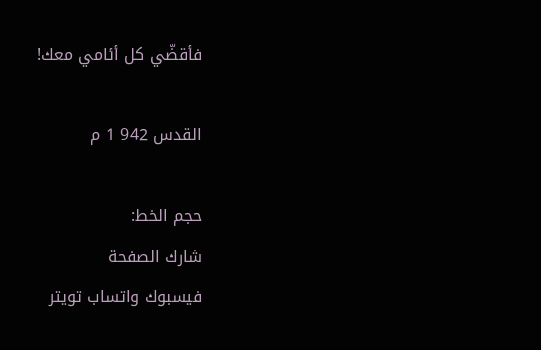فأقضّي كل أئامي معك!

القدس 942 1 م

حجم الخط:
شارك الصفحة
فيسبوك واتساب تويتر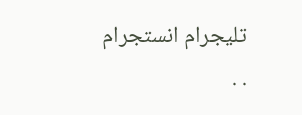تليجرام انستجرام
. .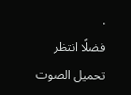.
فضلًا انتظر تحميل الصوت